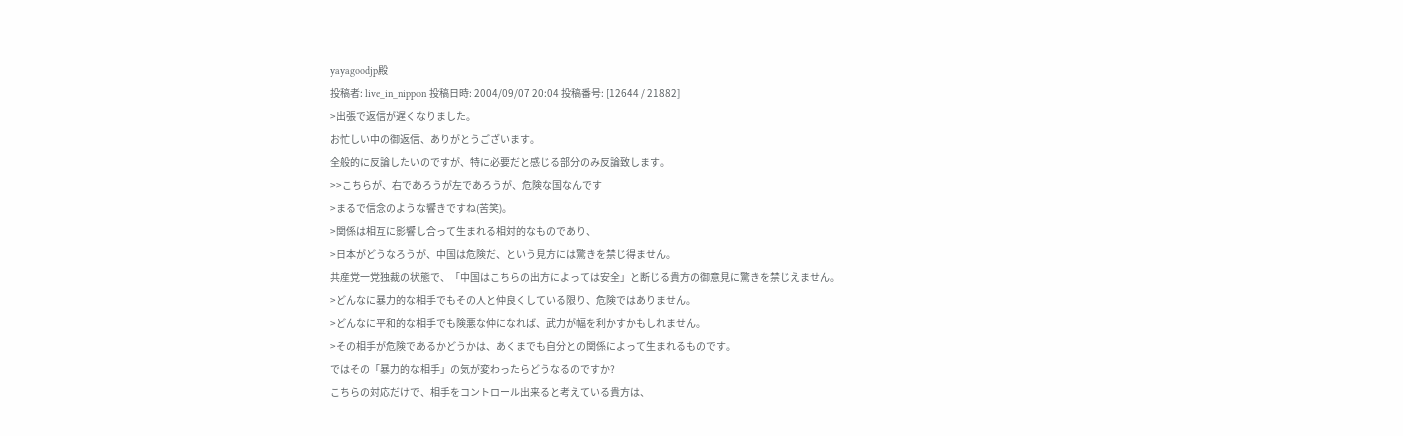yayagoodjp殿
投稿者: live_in_nippon 投稿日時: 2004/09/07 20:04 投稿番号: [12644 / 21882]
>出張で返信が遅くなりました。
お忙しい中の御返信、ありがとうございます。
全般的に反論したいのですが、特に必要だと感じる部分のみ反論致します。
>>こちらが、右であろうが左であろうが、危険な国なんです
>まるで信念のような響きですね(苦笑)。
>関係は相互に影響し合って生まれる相対的なものであり、
>日本がどうなろうが、中国は危険だ、という見方には驚きを禁じ得ません。
共産党一党独裁の状態で、「中国はこちらの出方によっては安全」と断じる貴方の御意見に驚きを禁じえません。
>どんなに暴力的な相手でもその人と仲良くしている限り、危険ではありません。
>どんなに平和的な相手でも険悪な仲になれば、武力が幅を利かすかもしれません。
>その相手が危険であるかどうかは、あくまでも自分との関係によって生まれるものです。
ではその「暴力的な相手」の気が変わったらどうなるのですか?
こちらの対応だけで、相手をコントロール出来ると考えている貴方は、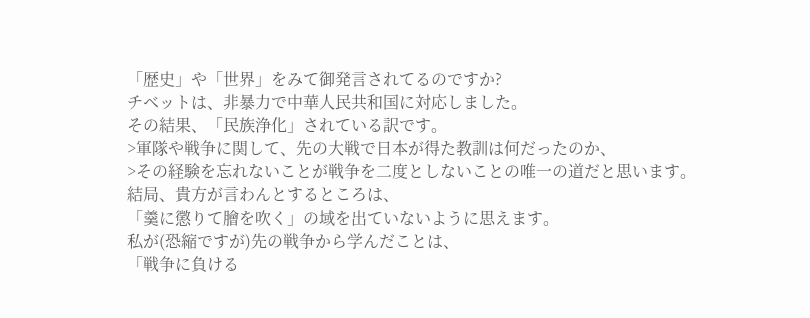「歴史」や「世界」をみて御発言されてるのですか?
チベットは、非暴力で中華人民共和国に対応しました。
その結果、「民族浄化」されている訳です。
>軍隊や戦争に関して、先の大戦で日本が得た教訓は何だったのか、
>その経験を忘れないことが戦争を二度としないことの唯一の道だと思います。
結局、貴方が言わんとするところは、
「羹に懲りて膾を吹く」の域を出ていないように思えます。
私が(恐縮ですが)先の戦争から学んだことは、
「戦争に負ける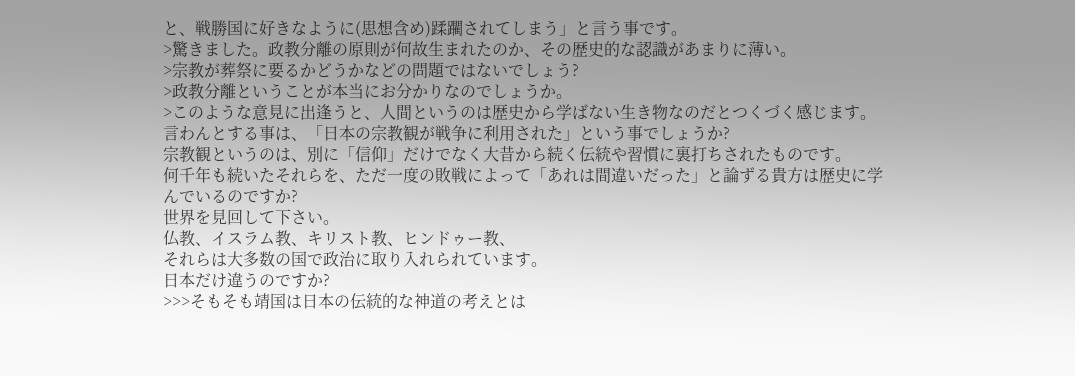と、戦勝国に好きなように(思想含め)蹂躙されてしまう」と言う事です。
>驚きました。政教分離の原則が何故生まれたのか、その歴史的な認識があまりに薄い。
>宗教が葬祭に要るかどうかなどの問題ではないでしょう?
>政教分離ということが本当にお分かりなのでしょうか。
>このような意見に出逢うと、人間というのは歴史から学ばない生き物なのだとつくづく感じます。
言わんとする事は、「日本の宗教観が戦争に利用された」という事でしょうか?
宗教観というのは、別に「信仰」だけでなく大昔から続く伝統や習慣に裏打ちされたものです。
何千年も続いたそれらを、ただ一度の敗戦によって「あれは間違いだった」と論ずる貴方は歴史に学んでいるのですか?
世界を見回して下さい。
仏教、イスラム教、キリスト教、ヒンドゥー教、
それらは大多数の国で政治に取り入れられています。
日本だけ違うのですか?
>>>そもそも靖国は日本の伝統的な神道の考えとは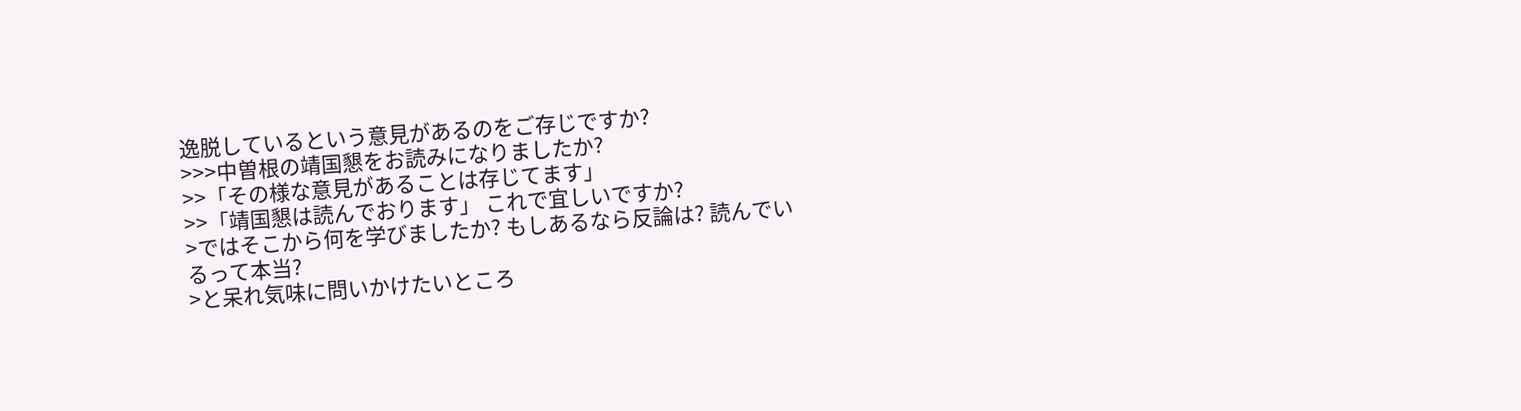逸脱しているという意見があるのをご存じですか?
>>>中曽根の靖国懇をお読みになりましたか?
>>「その様な意見があることは存じてます」
>>「靖国懇は読んでおります」 これで宜しいですか?
>ではそこから何を学びましたか? もしあるなら反論は? 読んでいるって本当?
>と呆れ気味に問いかけたいところ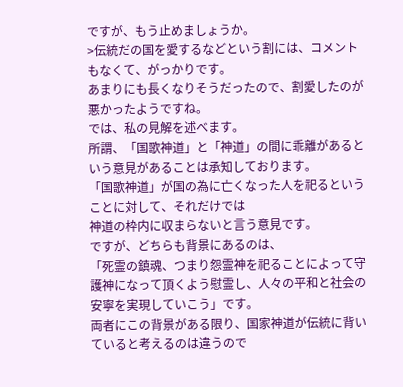ですが、もう止めましょうか。
>伝統だの国を愛するなどという割には、コメントもなくて、がっかりです。
あまりにも長くなりそうだったので、割愛したのが悪かったようですね。
では、私の見解を述べます。
所謂、「国歌神道」と「神道」の間に乖離があるという意見があることは承知しております。
「国歌神道」が国の為に亡くなった人を祀るということに対して、それだけでは
神道の枠内に収まらないと言う意見です。
ですが、どちらも背景にあるのは、
「死霊の鎮魂、つまり怨霊神を祀ることによって守護神になって頂くよう慰霊し、人々の平和と社会の安寧を実現していこう」です。
両者にこの背景がある限り、国家神道が伝統に背いていると考えるのは違うので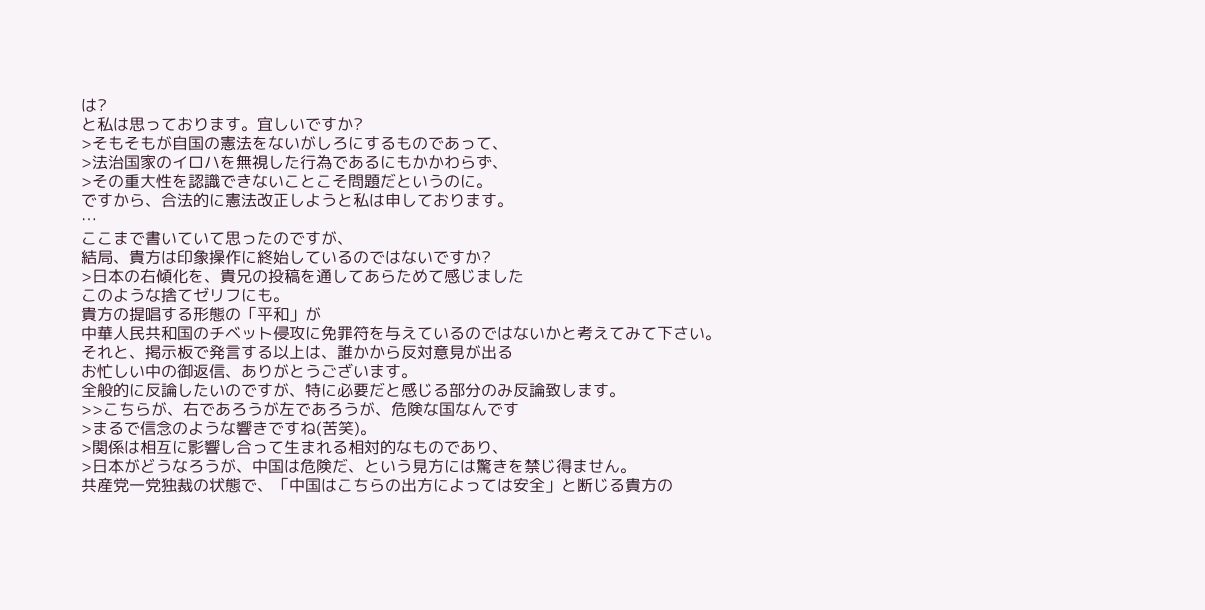は?
と私は思っております。宜しいですか?
>そもそもが自国の憲法をないがしろにするものであって、
>法治国家のイロハを無視した行為であるにもかかわらず、
>その重大性を認識できないことこそ問題だというのに。
ですから、合法的に憲法改正しようと私は申しております。
…
ここまで書いていて思ったのですが、
結局、貴方は印象操作に終始しているのではないですか?
>日本の右傾化を、貴兄の投稿を通してあらためて感じました
このような捨てゼリフにも。
貴方の提唱する形態の「平和」が
中華人民共和国のチベット侵攻に免罪符を与えているのではないかと考えてみて下さい。
それと、掲示板で発言する以上は、誰かから反対意見が出る
お忙しい中の御返信、ありがとうございます。
全般的に反論したいのですが、特に必要だと感じる部分のみ反論致します。
>>こちらが、右であろうが左であろうが、危険な国なんです
>まるで信念のような響きですね(苦笑)。
>関係は相互に影響し合って生まれる相対的なものであり、
>日本がどうなろうが、中国は危険だ、という見方には驚きを禁じ得ません。
共産党一党独裁の状態で、「中国はこちらの出方によっては安全」と断じる貴方の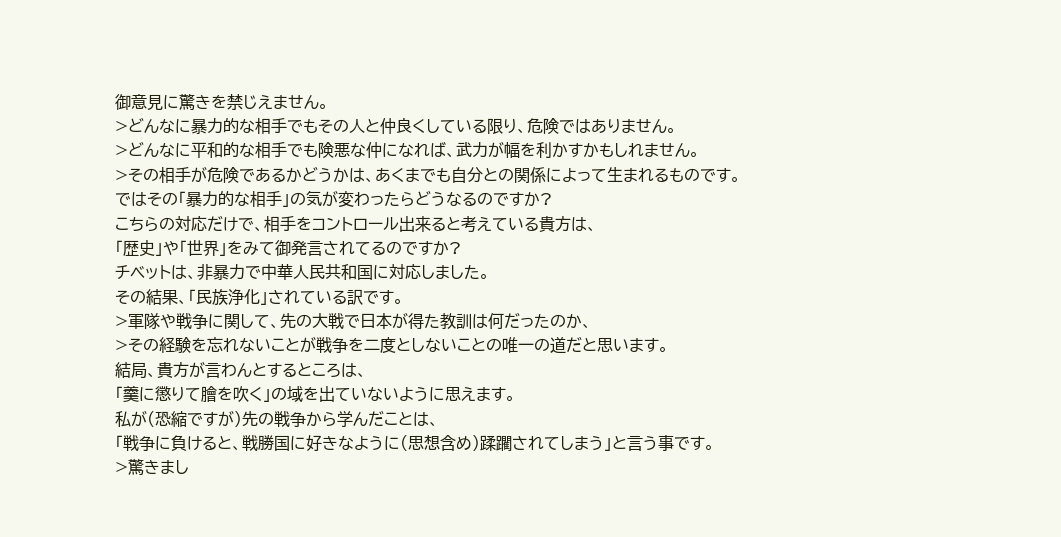御意見に驚きを禁じえません。
>どんなに暴力的な相手でもその人と仲良くしている限り、危険ではありません。
>どんなに平和的な相手でも険悪な仲になれば、武力が幅を利かすかもしれません。
>その相手が危険であるかどうかは、あくまでも自分との関係によって生まれるものです。
ではその「暴力的な相手」の気が変わったらどうなるのですか?
こちらの対応だけで、相手をコントロール出来ると考えている貴方は、
「歴史」や「世界」をみて御発言されてるのですか?
チベットは、非暴力で中華人民共和国に対応しました。
その結果、「民族浄化」されている訳です。
>軍隊や戦争に関して、先の大戦で日本が得た教訓は何だったのか、
>その経験を忘れないことが戦争を二度としないことの唯一の道だと思います。
結局、貴方が言わんとするところは、
「羹に懲りて膾を吹く」の域を出ていないように思えます。
私が(恐縮ですが)先の戦争から学んだことは、
「戦争に負けると、戦勝国に好きなように(思想含め)蹂躙されてしまう」と言う事です。
>驚きまし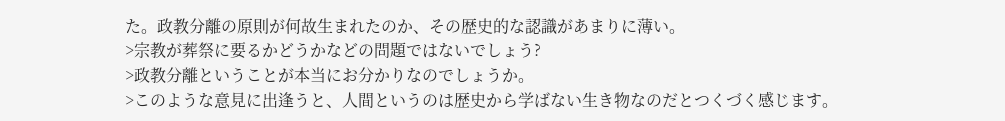た。政教分離の原則が何故生まれたのか、その歴史的な認識があまりに薄い。
>宗教が葬祭に要るかどうかなどの問題ではないでしょう?
>政教分離ということが本当にお分かりなのでしょうか。
>このような意見に出逢うと、人間というのは歴史から学ばない生き物なのだとつくづく感じます。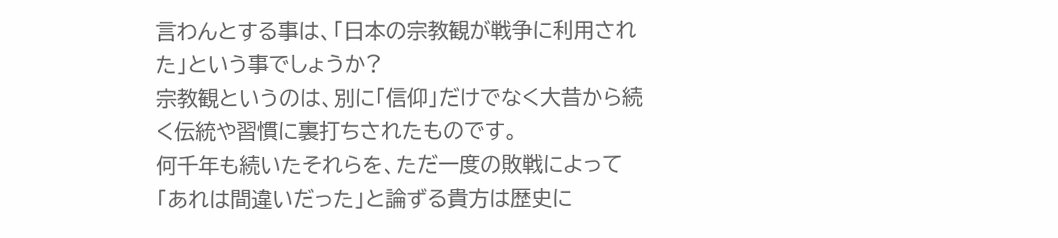言わんとする事は、「日本の宗教観が戦争に利用された」という事でしょうか?
宗教観というのは、別に「信仰」だけでなく大昔から続く伝統や習慣に裏打ちされたものです。
何千年も続いたそれらを、ただ一度の敗戦によって「あれは間違いだった」と論ずる貴方は歴史に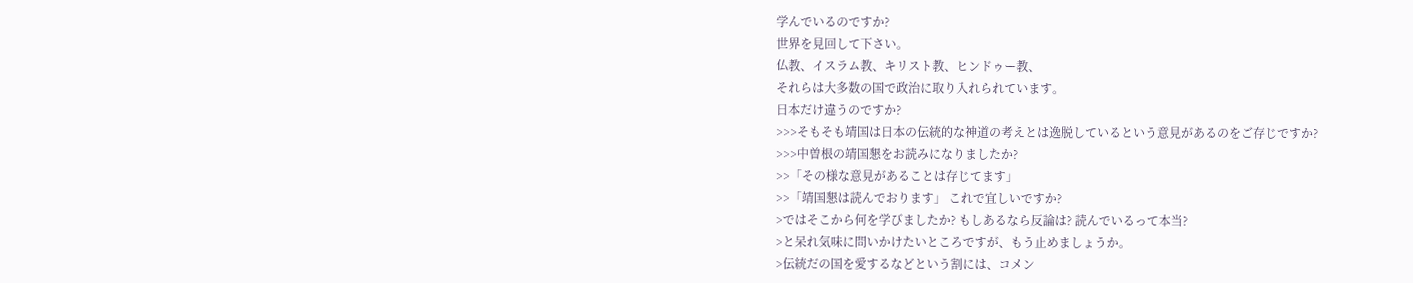学んでいるのですか?
世界を見回して下さい。
仏教、イスラム教、キリスト教、ヒンドゥー教、
それらは大多数の国で政治に取り入れられています。
日本だけ違うのですか?
>>>そもそも靖国は日本の伝統的な神道の考えとは逸脱しているという意見があるのをご存じですか?
>>>中曽根の靖国懇をお読みになりましたか?
>>「その様な意見があることは存じてます」
>>「靖国懇は読んでおります」 これで宜しいですか?
>ではそこから何を学びましたか? もしあるなら反論は? 読んでいるって本当?
>と呆れ気味に問いかけたいところですが、もう止めましょうか。
>伝統だの国を愛するなどという割には、コメン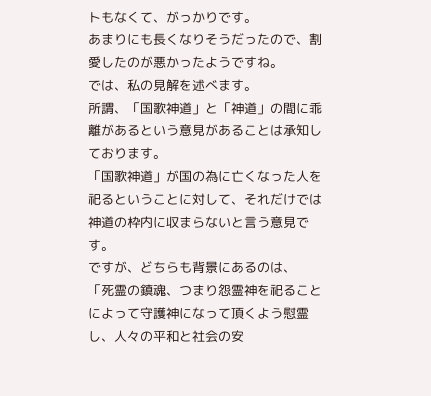トもなくて、がっかりです。
あまりにも長くなりそうだったので、割愛したのが悪かったようですね。
では、私の見解を述べます。
所謂、「国歌神道」と「神道」の間に乖離があるという意見があることは承知しております。
「国歌神道」が国の為に亡くなった人を祀るということに対して、それだけでは
神道の枠内に収まらないと言う意見です。
ですが、どちらも背景にあるのは、
「死霊の鎮魂、つまり怨霊神を祀ることによって守護神になって頂くよう慰霊し、人々の平和と社会の安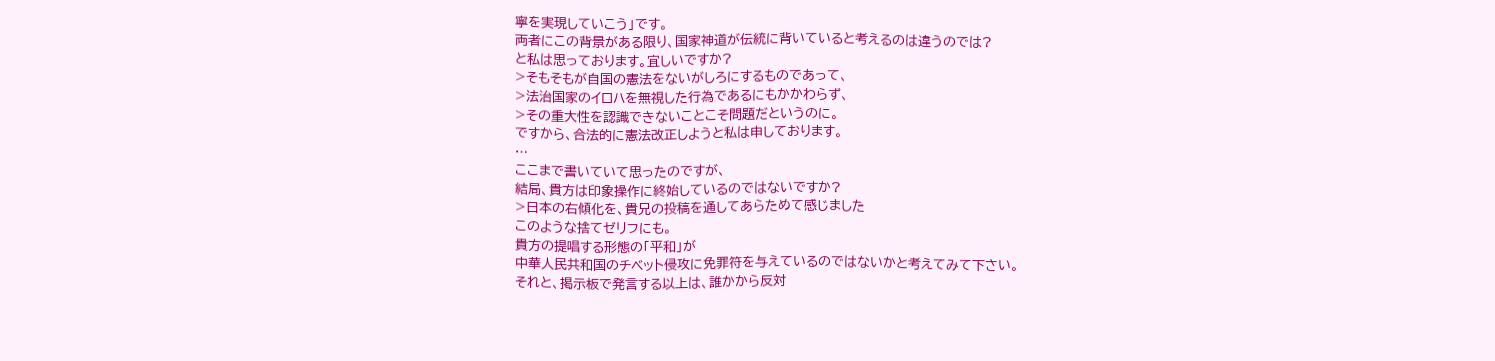寧を実現していこう」です。
両者にこの背景がある限り、国家神道が伝統に背いていると考えるのは違うのでは?
と私は思っております。宜しいですか?
>そもそもが自国の憲法をないがしろにするものであって、
>法治国家のイロハを無視した行為であるにもかかわらず、
>その重大性を認識できないことこそ問題だというのに。
ですから、合法的に憲法改正しようと私は申しております。
…
ここまで書いていて思ったのですが、
結局、貴方は印象操作に終始しているのではないですか?
>日本の右傾化を、貴兄の投稿を通してあらためて感じました
このような捨てゼリフにも。
貴方の提唱する形態の「平和」が
中華人民共和国のチベット侵攻に免罪符を与えているのではないかと考えてみて下さい。
それと、掲示板で発言する以上は、誰かから反対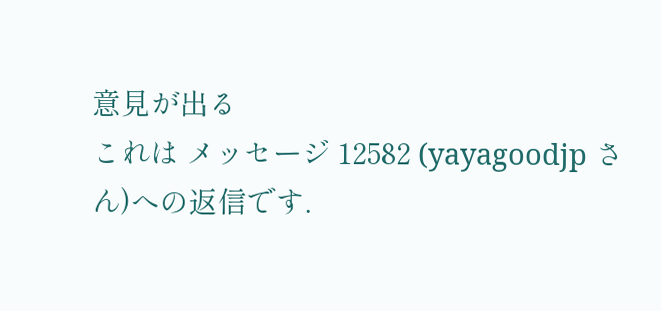意見が出る
これは メッセージ 12582 (yayagoodjp さん)への返信です.